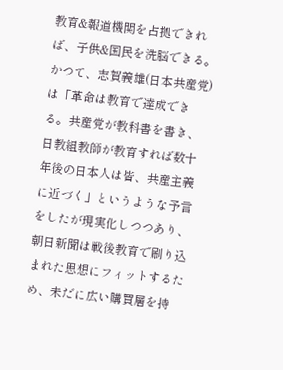教育&報道機関を占拠できれば、子供&国民を洗脳できる。かつて、志賀義雄(日本共産党)は「革命は教育で達成できる。共産党が教科書を書き、日教組教師が教育すれば数十年後の日本人は皆、共産主義に近づく」というような予言をしたが現実化しつつあり、朝日新聞は戦後教育で刷り込まれた思想にフィットするため、未だに広い購買層を持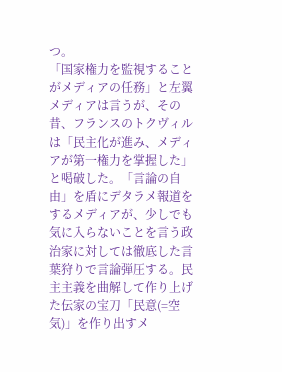つ。
「国家権力を監視することがメディアの任務」と左翼メディアは言うが、その昔、フランスのトクヴィルは「民主化が進み、メディアが第一権力を掌握した」と喝破した。「言論の自由」を盾にデタラメ報道をするメディアが、少しでも気に入らないことを言う政治家に対しては徹底した言葉狩りで言論弾圧する。民主主義を曲解して作り上げた伝家の宝刀「民意(=空気)」を作り出すメ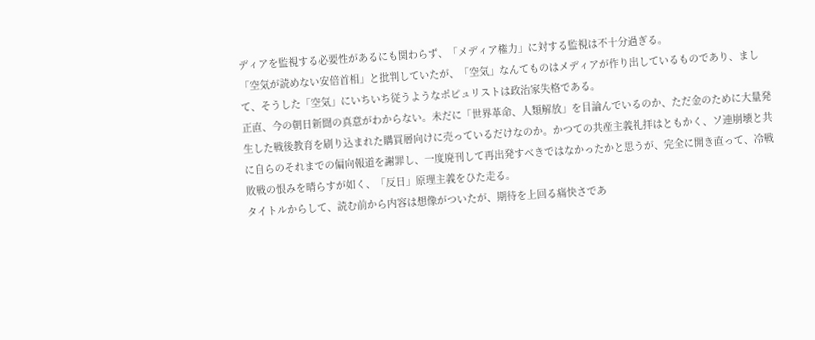ディアを監視する必要性があるにも関わらず、「メディア権力」に対する監視は不十分過ぎる。
「空気が読めない安倍首相」と批判していたが、「空気」なんてものはメディアが作り出しているものであり、まして、そうした「空気」にいちいち従うようなポピュリストは政治家失格である。
正直、今の朝日新聞の真意がわからない。未だに「世界革命、人類解放」を目論んでいるのか、ただ金のために大量発生した戦後教育を刷り込まれた購買層向けに売っているだけなのか。かつての共産主義礼拝はともかく、ソ連崩壊と共に自らのそれまでの偏向報道を謝罪し、一度廃刊して再出発すべきではなかったかと思うが、完全に開き直って、冷戦敗戦の恨みを晴らすが如く、「反日」原理主義をひた走る。
タイトルからして、読む前から内容は想像がついたが、期待を上回る痛快さであ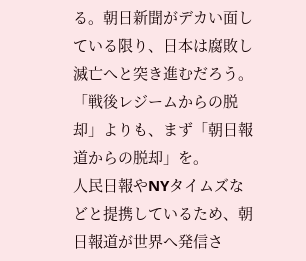る。朝日新聞がデカい面している限り、日本は腐敗し滅亡へと突き進むだろう。「戦後レジームからの脱却」よりも、まず「朝日報道からの脱却」を。
人民日報やNYタイムズなどと提携しているため、朝日報道が世界へ発信さ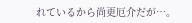れているから尚更厄介だが…。